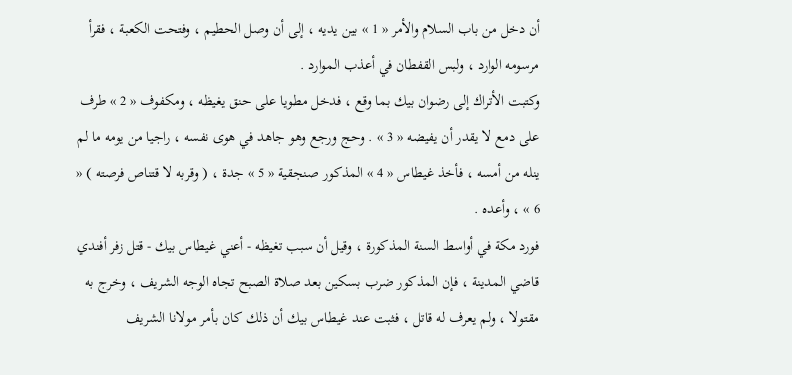أن دخل من باب السلام والأمر « 1 » بين يديه ، إلى أن وصل الحطيم ، وفتحت الكعبة ، فقرأ مرسومه الوارد ، ولبس القفطان في أعذب الموارد .
وكتبت الأتراك إلى رضوان بيك بما وقع ، فدخل مطويا على حنق يغيظه ، ومكفوف « 2 » طرف على دمع لا يقدر أن يفيضه « 3 » . وحج ورجع وهو جاهد في هوى نفسه ، راجيا من يومه ما لم ينله من أمسه ، فأخذ غيطاس « 4 » المذكور صنجقية « 5 » جدة ، ( وقربه لا قتناص فرصته ) « 6 » ، وأعده .
فورد مكة في أواسط السنة المذكورة ، وقيل أن سبب تغيظه - أعني غيطاس بيك - قتل زفر أفندي قاضي المدينة ، فإن المذكور ضرب بسكين بعد صلاة الصبح تجاه الوجه الشريف ، وخرج به مقتولا ، ولم يعرف له قاتل ، فثبت عند غيطاس بيك أن ذلك كان بأمر مولانا الشريف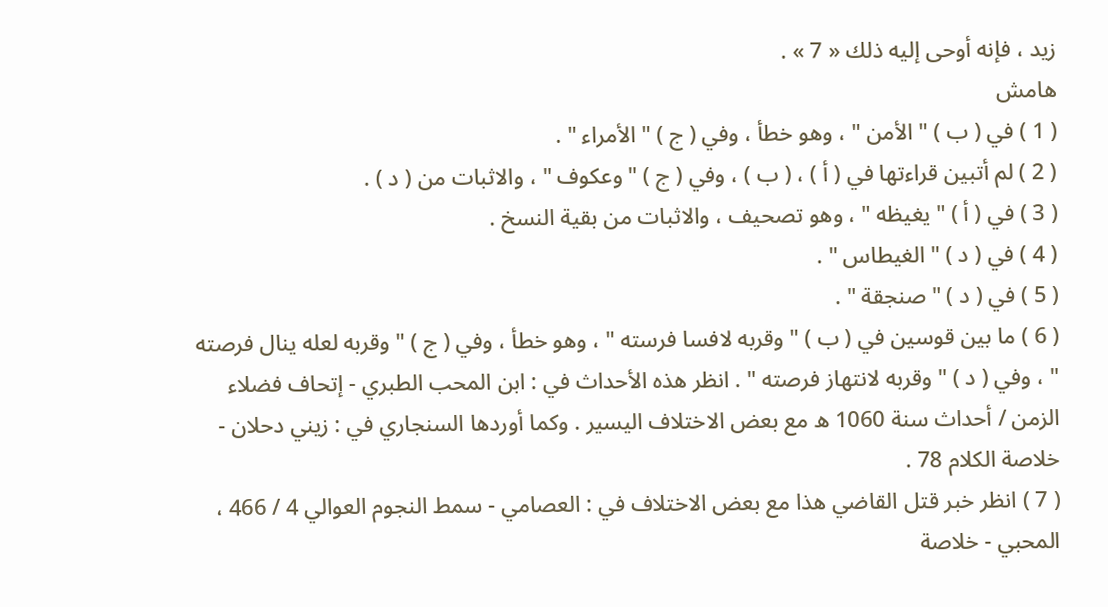زيد ، فإنه أوحى إليه ذلك « 7 » .
هامش
( 1 ) في ( ب ) " الأمن " ، وهو خطأ ، وفي ( ج ) " الأمراء " .
( 2 ) لم أتبين قراءتها في ( أ ) ، ( ب ) ، وفي ( ج ) " وعكوف " ، والاثبات من ( د ) .
( 3 ) في ( أ ) " يغيظه " ، وهو تصحيف ، والاثبات من بقية النسخ .
( 4 ) في ( د ) " الغيطاس " .
( 5 ) في ( د ) " صنجقة " .
( 6 ) ما بين قوسين في ( ب ) " وقربه لافسا فرسته " ، وهو خطأ ، وفي ( ج ) " وقربه لعله ينال فرصته " ، وفي ( د ) " وقربه لانتهاز فرصته " . انظر هذه الأحداث في : ابن المحب الطبري - إتحاف فضلاء الزمن / أحداث سنة 1060 ه مع بعض الاختلاف اليسير . وكما أوردها السنجاري في : زيني دحلان - خلاصة الكلام 78 .
( 7 ) انظر خبر قتل القاضي هذا مع بعض الاختلاف في : العصامي - سمط النجوم العوالي 4 / 466 ، المحبي - خلاصة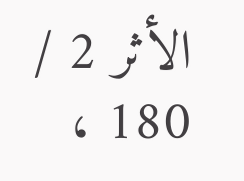الأثر 2 / 180 ،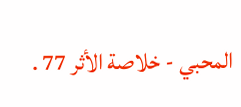المحبي - خلاصة الأثر 77 .